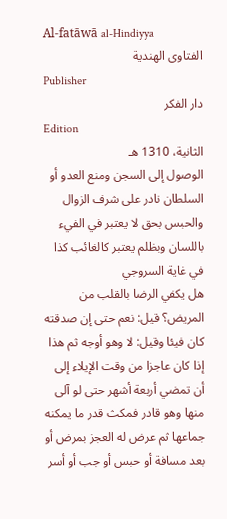Al-fatāwā al-Hindiyya
الفتاوى الهندية
Publisher
دار الفكر
Edition
الثانية، 1310 هـ
الوصول إلى السجن ومنع العدو أو السلطان نادر على شرف الزوال والحبس بحق لا يعتبر في الفيء باللسان وبظلم يعتبر كالغائب كذا في غاية السروجي
هل يكفي الرضا بالقلب من المريض؟ قيل: نعم حتى إن صدقته كان فيئا وقيل: لا وهو أوجه ثم هذا إذا كان عاجزا من وقت الإيلاء إلى أن تمضي أربعة أشهر حتى لو آلى منها وهو قادر فمكث قدر ما يمكنه جماعها ثم عرض له العجز بمرض أو بعد مسافة أو حبس أو جب أو أسر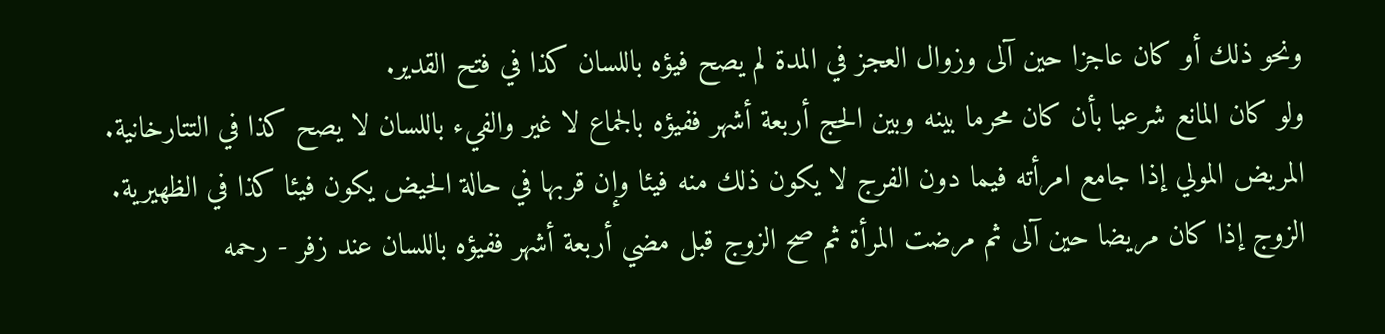ونحو ذلك أو كان عاجزا حين آلى وزوال العجز في المدة لم يصح فيؤه باللسان كذا في فتح القدير.
ولو كان المانع شرعيا بأن كان محرما بينه وبين الحج أربعة أشهر ففيؤه بالجماع لا غير والفيء باللسان لا يصح كذا في التتارخانية.
المريض المولي إذا جامع امرأته فيما دون الفرج لا يكون ذلك منه فيئا وإن قربها في حالة الحيض يكون فيئا كذا في الظهيرية.
الزوج إذا كان مريضا حين آلى ثم مرضت المرأة ثم صح الزوج قبل مضي أربعة أشهر ففيؤه باللسان عند زفر - رحمه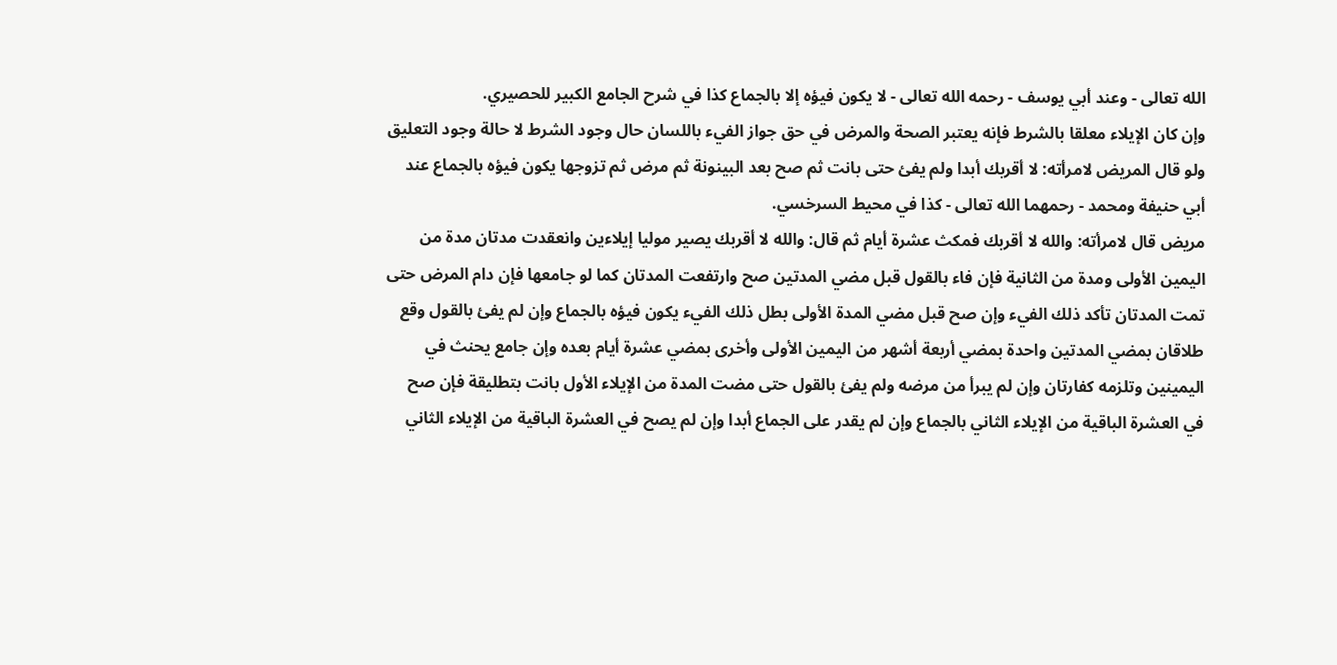الله تعالى - وعند أبي يوسف - رحمه الله تعالى - لا يكون فيؤه إلا بالجماع كذا في شرح الجامع الكبير للحصيري.
وإن كان الإيلاء معلقا بالشرط فإنه يعتبر الصحة والمرض في حق جواز الفيء باللسان حال وجود الشرط لا حالة وجود التعليق ولو قال المريض لامرأته: لا أقربك أبدا ولم يفئ حتى بانت ثم صح بعد البينونة ثم مرض ثم تزوجها يكون فيؤه بالجماع عند أبي حنيفة ومحمد - رحمهما الله تعالى - كذا في محيط السرخسي.
مريض قال لامرأته: والله لا أقربك فمكث عشرة أيام ثم قال: والله لا أقربك يصير موليا إيلاءين وانعقدت مدتان مدة من اليمين الأولى ومدة من الثانية فإن فاء بالقول قبل مضي المدتين صح وارتفعت المدتان كما لو جامعها فإن دام المرض حتى تمت المدتان تأكد ذلك الفيء وإن صح قبل مضي المدة الأولى بطل ذلك الفيء يكون فيؤه بالجماع وإن لم يفئ بالقول وقع طلاقان بمضي المدتين واحدة بمضي أربعة أشهر من اليمين الأولى وأخرى بمضي عشرة أيام بعده وإن جامع يحنث في اليمينين وتلزمه كفارتان وإن لم يبرأ من مرضه ولم يفئ بالقول حتى مضت المدة من الإيلاء الأول بانت بتطليقة فإن صح في العشرة الباقية من الإيلاء الثاني بالجماع وإن لم يقدر على الجماع أبدا وإن لم يصح في العشرة الباقية من الإيلاء الثاني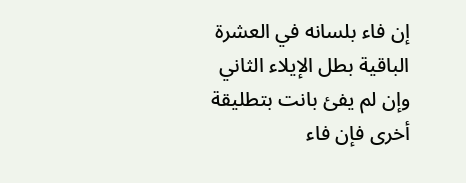إن فاء بلسانه في العشرة الباقية بطل الإيلاء الثاني وإن لم يفئ بانت بتطليقة أخرى فإن فاء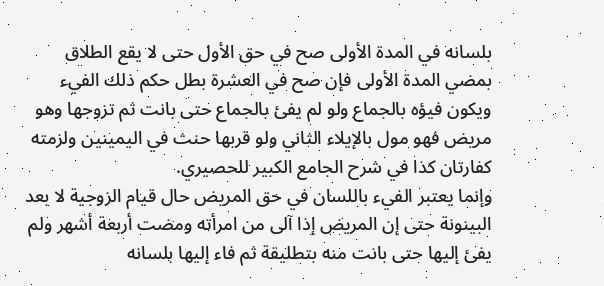بلسانه في المدة الأولى صح في حق الأول حتى لا يقع الطلاق بمضي المدة الأولى فإن صح في العشرة بطل حكم ذلك الفيء ويكون فيؤه بالجماع ولو لم يفئ بالجماع حتى بانت ثم تزوجها وهو مريض فهو مول بالإيلاء الثاني ولو قربها حنث في اليمينين ولزمته كفارتان كذا في شرح الجامع الكبير للحصيري.
وإنما يعتبر الفيء باللسان في حق المريض حال قيام الزوجية لا بعد البينونة حتى إن المريض إذا آلى من امرأته ومضت أربعة أشهر ولم يفئ إليها حتى بانت منه بتطليقة ثم فاء إليها بلسانه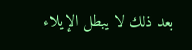بعد ذلك لا يبطل الإيلاء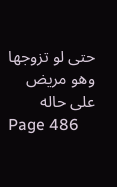حتى لو تزوجها وهو مريض على حاله
Page 486